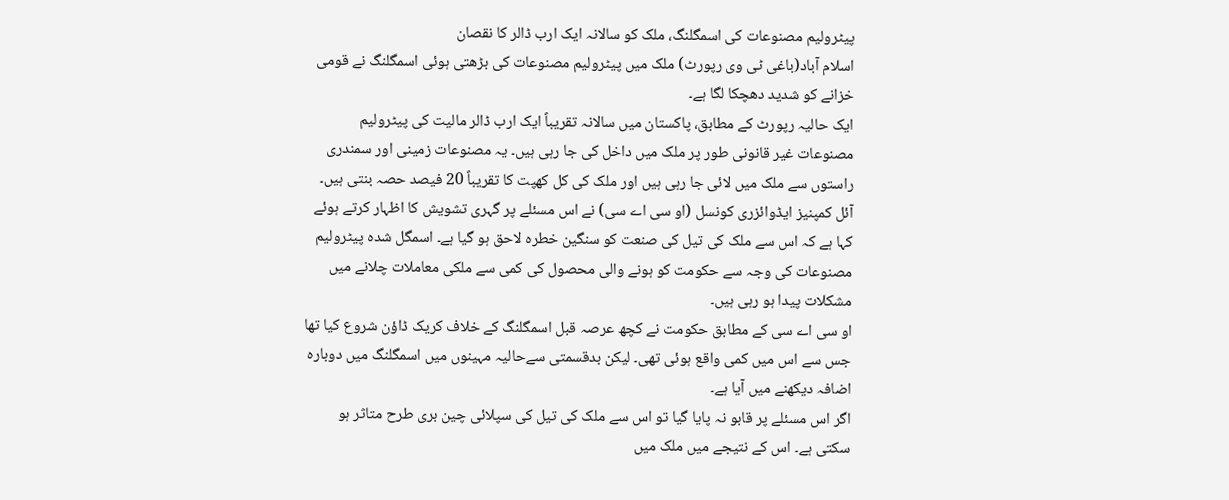پیٹرولیم مصنوعات کی اسمگلنگ، ملک کو سالانہ ایک ارب ڈالر کا نقصان
اسلام آباد(باغی ٹی وی رپورٹ) ملک میں پیٹرولیم مصنوعات کی بڑھتی ہوئی اسمگلنگ نے قومی خزانے کو شدید دھچکا لگا ہے۔
ایک حالیہ رپورٹ کے مطابق، پاکستان میں سالانہ تقریباً ایک ارب ڈالر مالیت کی پیٹرولیم مصنوعات غیر قانونی طور پر ملک میں داخل کی جا رہی ہیں۔ یہ مصنوعات زمینی اور سمندری راستوں سے ملک میں لائی جا رہی ہیں اور ملک کی کل کھپت کا تقریباً 20 فیصد حصہ بنتی ہیں۔
آئل کمپنیز ایڈوائزری کونسل (او سی اے سی) نے اس مسئلے پر گہری تشویش کا اظہار کرتے ہوئے کہا ہے کہ اس سے ملک کی تیل کی صنعت کو سنگین خطرہ لاحق ہو گیا ہے۔ اسمگل شدہ پیٹرولیم مصنوعات کی وجہ سے حکومت کو ہونے والی محصول کی کمی سے ملکی معاملات چلانے میں مشکلات پیدا ہو رہی ہیں۔
او سی اے سی کے مطابق حکومت نے کچھ عرصہ قبل اسمگلنگ کے خلاف کریک ڈاؤن شروع کیا تھا جس سے اس میں کمی واقع ہوئی تھی۔ لیکن بدقسمتی سےحالیہ مہینوں میں اسمگلنگ میں دوبارہ اضافہ دیکھنے میں آیا ہے۔
اگر اس مسئلے پر قابو نہ پایا گیا تو اس سے ملک کی تیل کی سپلائی چین بری طرح متاثر ہو سکتی ہے۔ اس کے نتیجے میں ملک میں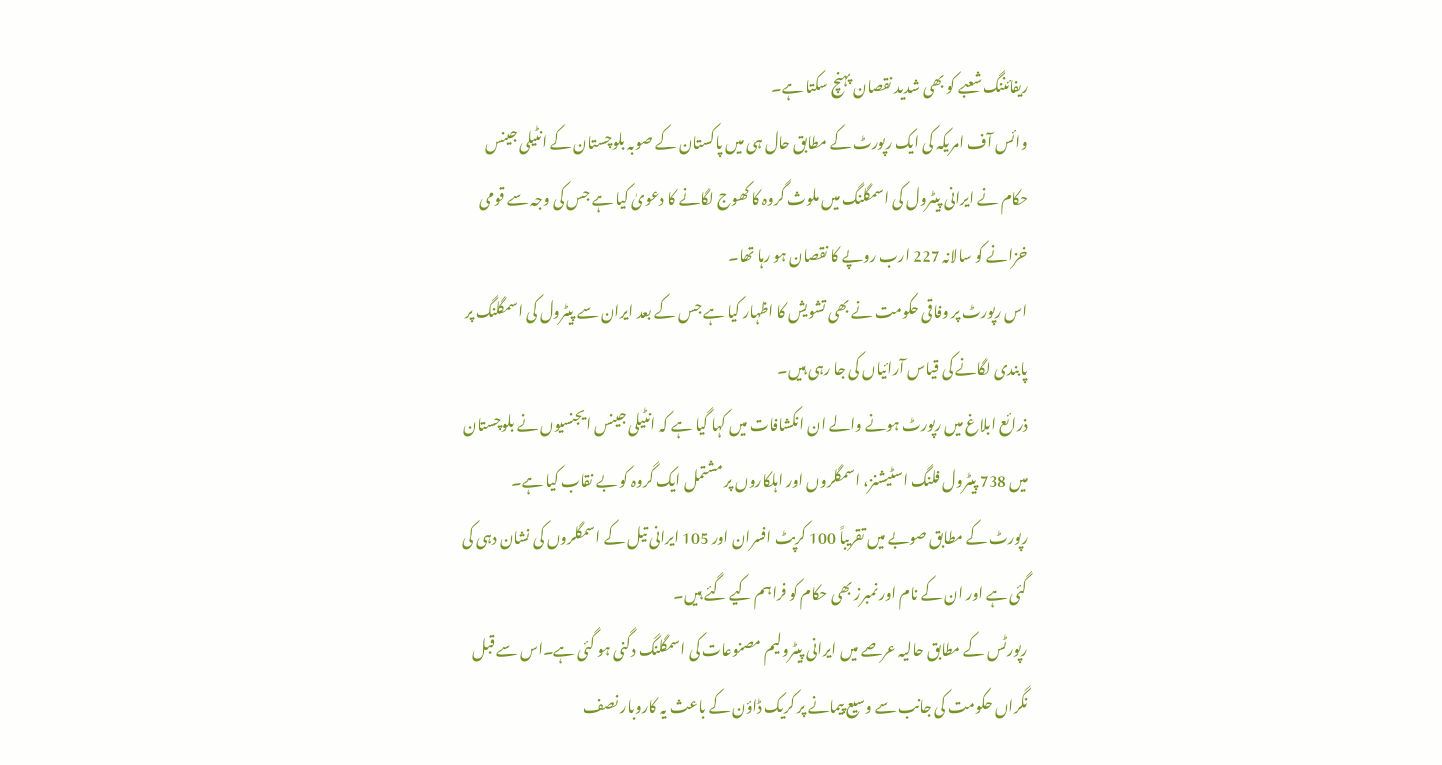ریفائننگ شعبے کو بھی شدید نقصان پہنچ سکتا ہے۔
وائس آف امریکہ کی ایک رپورٹ کے مطابق حال ہی میں پاکستان کے صوبہ بلوچستان کے انٹیلی جینس حکام نے ایرانی پیٹرول کی اسمگلنگ میں ملوث گروہ کا کھوج لگانے کا دعویٰ کیا ہے جس کی وجہ سے قومی خزانے کو سالانہ 227 ارب روپے کا نقصان ہو رہا تھا۔
اس رپورٹ پر وفاقی حکومت نے بھی تشویش کا اظہار کیا ہے جس کے بعد ایران سے پیٹرول کی اسمگلنگ پر پابندی لگانے کی قیاس آرائیاں کی جا رہی ہیں۔
ذرائع ابلاغ میں رپورٹ ہونے والے ان انکشافات میں کہا گیا ہے کہ انٹیلی جینس ایجنسیوں نے بلوچستان میں 738 پیٹرول فلنگ اسٹیشنز، اسمگلروں اور اہلکاروں پر مشتمل ایک گروہ کو بے نقاب کیا ہے۔
رپورٹ کے مطابق صوبے میں تقریباً 100 کرپٹ افسران اور 105 ایرانی تیل کے اسمگلروں کی نشان دہی کی گئی ہے اور ان کے نام اور نمبرز بھی حکام کو فراہم کیے گئے ہیں۔
رپورٹس کے مطابق حالیہ عرصے میں ایرانی پیٹرولیم مصنوعات کی اسمگلنگ دگنی ہو گئی ہے۔اس سے قبل نگراں حکومت کی جانب سے وسیع پیمانے پر کریک ڈاؤن کے باعث یہ کاروبار نصف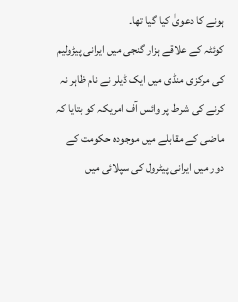ہونے کا دعویٰ کیا گیا تھا۔
کوئٹہ کے علاقے ہزار گنجی میں ایرانی پیڑولیم کی مرکزی منڈی میں ایک ڈیلر نے نام ظاہر نہ کرنے کی شرط پر وائس آف امریکہ کو بتایا کہ ماضی کے مقابلے میں موجودہ حکومت کے دور میں ایرانی پیٹرول کی سپلائی میں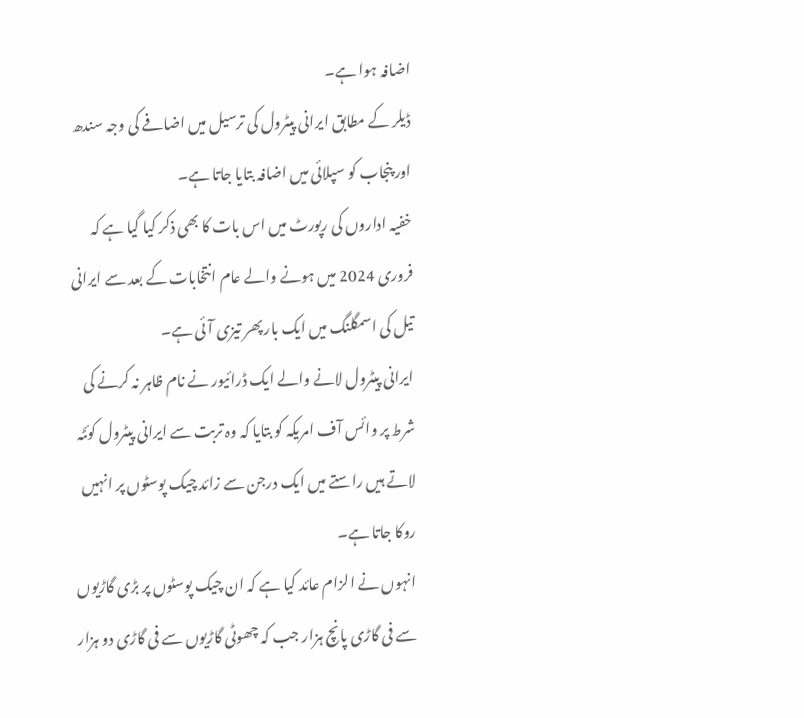اضافہ ہوا ہے۔
ڈیلر کے مطابق ایرانی پیٹرول کی ترسیل میں اضافے کی وجہ سندھ اور پنجاب کو سپلائی میں اضافہ بتایا جاتا ہے۔
خفیہ اداروں کی رپورٹ میں اس بات کا بھی ذکر کیا گیا ہے کہ فروری 2024 میں ہونے والے عام انتخابات کے بعد سے ایرانی تیل کی اسمگلنگ میں ایک بار پھر تیزی آئی ہے۔
ایرانی پیٹرول لانے والے ایک ڈرائیور نے نام ظاہر نہ کرنے کی شرط پر وائس آف امریکہ کو بتایا کہ وہ تربت سے ایرانی پیٹرول کوئٹہ لاتے ہیں راستے میں ایک درجن سے زائد چیک پوسٹوں پر انہیں روکا جاتا ہے۔
انہوں نے الزام عائد کیا ہے کہ ان چیک پوسٹوں پر بڑی گاڑیوں سے فی گاڑی پانچ ہزار جب کہ چھوٹی گاڑیوں سے فی گاڑی دو ہزار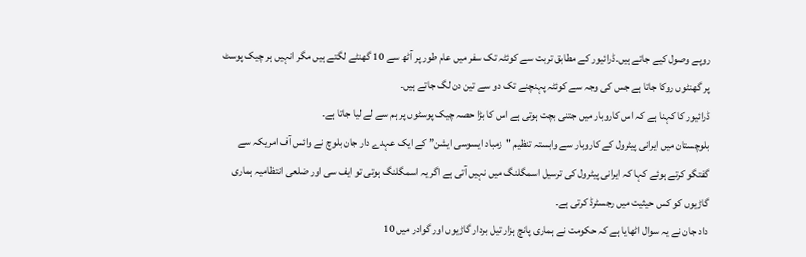روپے وصول کیے جاتے ہیں۔ڈرائیور کے مطابق تربت سے کوئٹہ تک سفر میں عام طور پر آٹھ سے 10 گھنٹے لگتے ہیں مگر انہیں ہر چیک پوسٹ پر گھنٹوں روکا جاتا ہے جس کی وجہ سے کوئٹہ پہنچنے تک دو سے تین دن لگ جاتے ہیں۔
ڈرائیور کا کہنا ہے کہ اس کاروبار میں جتنی بچت ہوتی ہے اس کا بڑا حصہ چیک پوسٹوں پر ہم سے لے لیا جاتا ہے۔
بلوچستان میں ایرانی پیٹرول کے کاروبار سے وابستہ تنظیم "زمباد ایسوسی ایشن” کے ایک عہدے دار جان بلوچ نے وائس آف امریکہ سے گفتگو کرتے ہوئے کہا کہ ایرانی پیٹرول کی ترسیل اسمگلنگ میں نہیں آتی ہے اگر یہ اسمگلنگ ہوتی تو ایف سی اور ضلعی انتظامیہ ہماری گاڑیوں کو کس حیثیت میں رجسٹرڈ کرتی ہے۔
داد جان نے یہ سوال اٹھایا ہے کہ حکومت نے ہماری پانچ ہزار تیل بردار گاڑیوں اور گوادر میں 10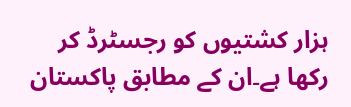ہزار کشتیوں کو رجسٹرڈ کر رکھا ہے۔ان کے مطابق پاکستان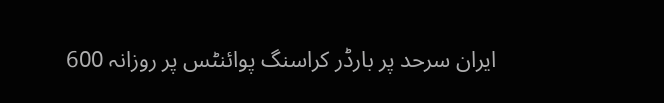ایران سرحد پر بارڈر کراسنگ پوائنٹس پر روزانہ 600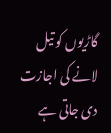گاڑیوں کو تیل لانے کی اجازت دی جاتی ہے